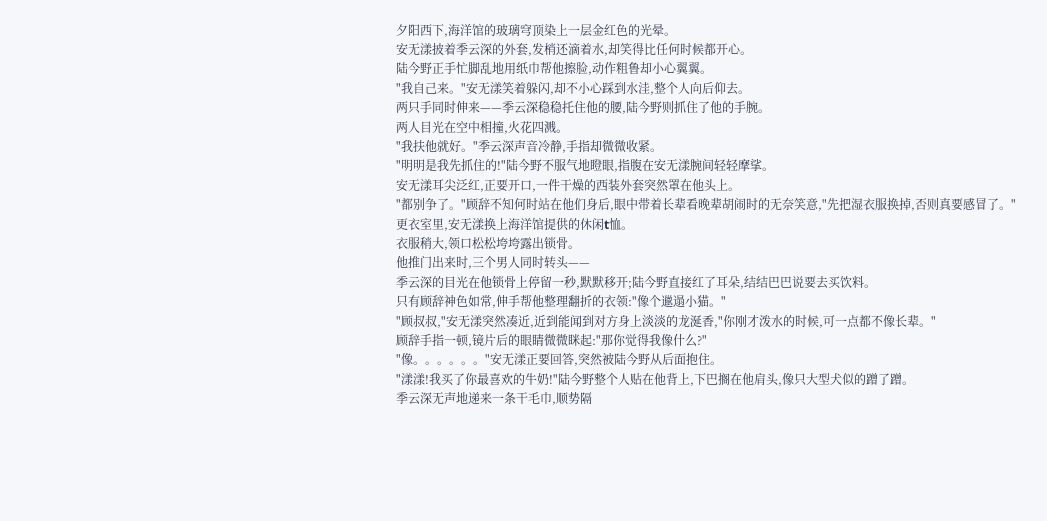夕阳西下,海洋馆的玻璃穹顶染上一层金红色的光晕。
安无漾披着季云深的外套,发梢还滴着水,却笑得比任何时候都开心。
陆今野正手忙脚乱地用纸巾帮他擦脸,动作粗鲁却小心翼翼。
"我自己来。"安无漾笑着躲闪,却不小心踩到水洼,整个人向后仰去。
两只手同时伸来——季云深稳稳托住他的腰,陆今野则抓住了他的手腕。
两人目光在空中相撞,火花四溅。
"我扶他就好。"季云深声音冷静,手指却微微收紧。
"明明是我先抓住的!"陆今野不服气地瞪眼,指腹在安无漾腕间轻轻摩挲。
安无漾耳尖泛红,正要开口,一件干燥的西装外套突然罩在他头上。
"都别争了。"顾辞不知何时站在他们身后,眼中带着长辈看晚辈胡闹时的无奈笑意,"先把湿衣服换掉,否则真要感冒了。"
更衣室里,安无漾换上海洋馆提供的休闲t恤。
衣服稍大,领口松松垮垮露出锁骨。
他推门出来时,三个男人同时转头——
季云深的目光在他锁骨上停留一秒,默默移开;陆今野直接红了耳朵,结结巴巴说要去买饮料。
只有顾辞神色如常,伸手帮他整理翻折的衣领:"像个邋遢小猫。"
"顾叔叔,"安无漾突然凑近,近到能闻到对方身上淡淡的龙涎香,"你刚才泼水的时候,可一点都不像长辈。"
顾辞手指一顿,镜片后的眼睛微微眯起:"那你觉得我像什么?"
"像。。。。。。"安无漾正要回答,突然被陆今野从后面抱住。
"漾漾!我买了你最喜欢的牛奶!"陆今野整个人贴在他背上,下巴搁在他肩头,像只大型犬似的蹭了蹭。
季云深无声地递来一条干毛巾,顺势隔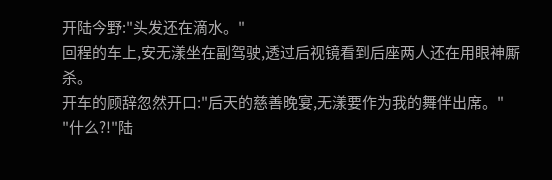开陆今野:"头发还在滴水。"
回程的车上,安无漾坐在副驾驶,透过后视镜看到后座两人还在用眼神厮杀。
开车的顾辞忽然开口:"后天的慈善晚宴,无漾要作为我的舞伴出席。"
"什么?!"陆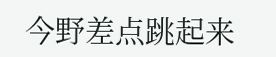今野差点跳起来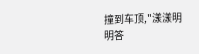撞到车顶,"漾漾明明答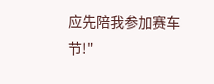应先陪我参加赛车节!"